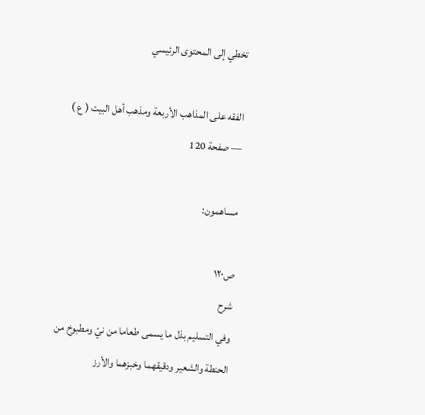تخطي إلى المحتوى الرئيسي

الفقه على المذاهب الأربعة ومذهب أهل البيت ( ع ) — صفحة 120

مساهمون:

ص١٢٠
شرح
وفي التسليم بذل ما يسمى طعاما من نيّ ومطبوخ من الحنطة والشعير ودقيقهما وخبزهما والأرز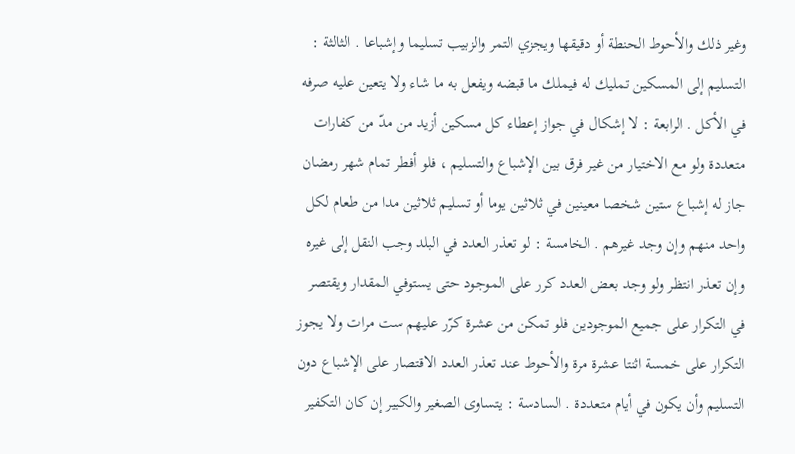وغير ذلك والأحوط الحنطة أو دقيقها ويجزي التمر والزبيب تسليما وإشباعا . الثالثة : التسليم إلى المسكين تمليك له فيملك ما قبضه ويفعل به ما شاء ولا يتعين عليه صرفه في الأكل . الرابعة : لا إشكال في جواز إعطاء كل مسكين أزيد من مدّ من كفارات متعددة ولو مع الاختيار من غير فرق بين الإشباع والتسليم ، فلو أفطر تمام شهر رمضان جاز له إشباع ستين شخصا معينين في ثلاثين يوما أو تسليم ثلاثين مدا من طعام لكل واحد منهم وإن وجد غيرهم . الخامسة : لو تعذر العدد في البلد وجب النقل إلى غيره وإن تعذر انتظر ولو وجد بعض العدد كرر على الموجود حتى يستوفي المقدار ويقتصر في التكرار على جميع الموجودين فلو تمكن من عشرة كرّر عليهم ست مرات ولا يجوز التكرار على خمسة اثنتا عشرة مرة والأحوط عند تعذر العدد الاقتصار على الإشباع دون التسليم وأن يكون في أيام متعددة . السادسة : يتساوى الصغير والكبير إن كان التكفير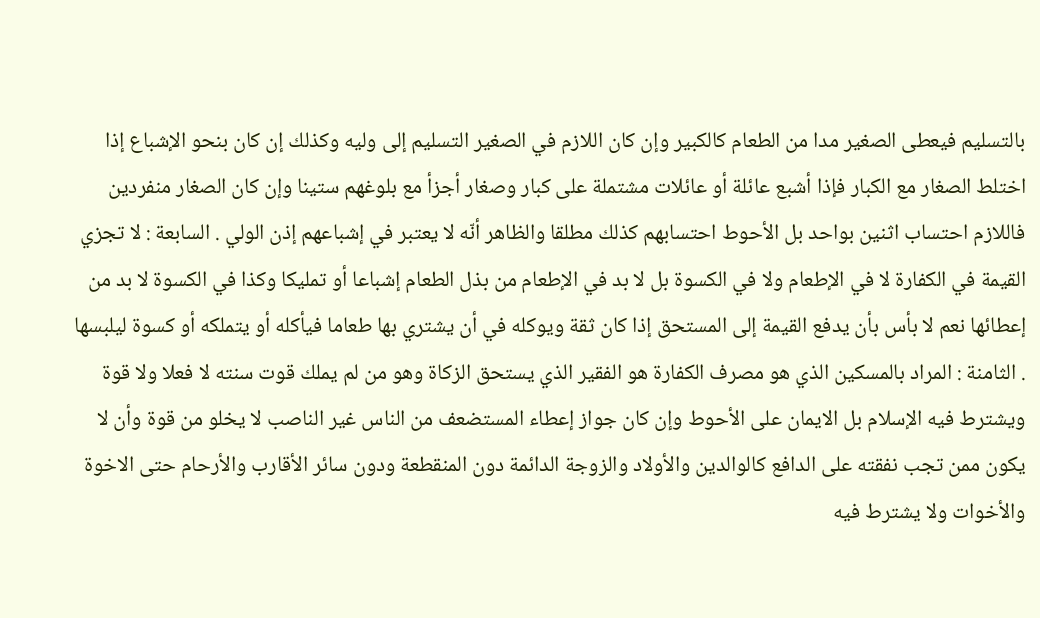بالتسليم فيعطى الصغير مدا من الطعام كالكبير وإن كان اللازم في الصغير التسليم إلى وليه وكذلك إن كان بنحو الإشباع إذا اختلط الصغار مع الكبار فإذا أشبع عائلة أو عائلات مشتملة على كبار وصغار أجزأ مع بلوغهم ستينا وإن كان الصغار منفردين فاللازم احتساب اثنين بواحد بل الأحوط احتسابهم كذلك مطلقا والظاهر أنّه لا يعتبر في إشباعهم إذن الولي . السابعة : لا تجزي القيمة في الكفارة لا في الإطعام ولا في الكسوة بل لا بد في الإطعام من بذل الطعام إشباعا أو تمليكا وكذا في الكسوة لا بد من إعطائها نعم لا بأس بأن يدفع القيمة إلى المستحق إذا كان ثقة ويوكله في أن يشتري بها طعاما فيأكله أو يتملكه أو كسوة ليلبسها . الثامنة : المراد بالمسكين الذي هو مصرف الكفارة هو الفقير الذي يستحق الزكاة وهو من لم يملك قوت سنته لا فعلا ولا قوة ويشترط فيه الإسلام بل الايمان على الأحوط وإن كان جواز إعطاء المستضعف من الناس غير الناصب لا يخلو من قوة وأن لا يكون ممن تجب نفقته على الدافع كالوالدين والأولاد والزوجة الدائمة دون المنقطعة ودون سائر الأقارب والأرحام حتى الاخوة والأخوات ولا يشترط فيه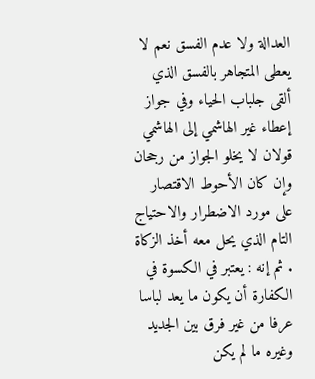العدالة ولا عدم الفسق نعم لا يعطى المتجاهر بالفسق الذي ألقى جلباب الحياء وفي جواز إعطاء غير الهاشمي إلى الهاشمي قولان لا يخلو الجواز من رجحان وإن كان الأحوط الاقتصار على مورد الاضطرار والاحتياج التام الذي يحل معه أخذ الزكاة . ثم إنه : يعتبر في الكسوة في الكفارة أن يكون ما يعد لباسا عرفا من غير فرق بين الجديد وغيره ما لم يكن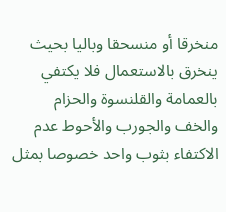منخرقا أو منسحقا وباليا بحيث ينخرق بالاستعمال فلا يكتفي بالعمامة والقلنسوة والحزام والخف والجورب والأحوط عدم الاكتفاء بثوب واحد خصوصا بمثل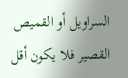السراويل أو القميص القصير فلا يكون أقل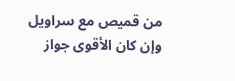من قميص مع سراويل وإن كان الأقوى جواز